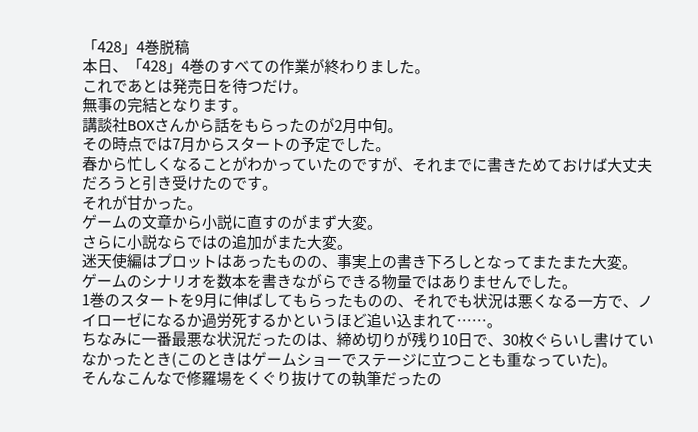「428」4巻脱稿
本日、「428」4巻のすべての作業が終わりました。
これであとは発売日を待つだけ。
無事の完結となります。
講談社BOXさんから話をもらったのが2月中旬。
その時点では7月からスタートの予定でした。
春から忙しくなることがわかっていたのですが、それまでに書きためておけば大丈夫だろうと引き受けたのです。
それが甘かった。
ゲームの文章から小説に直すのがまず大変。
さらに小説ならではの追加がまた大変。
迷天使編はプロットはあったものの、事実上の書き下ろしとなってまたまた大変。
ゲームのシナリオを数本を書きながらできる物量ではありませんでした。
1巻のスタートを9月に伸ばしてもらったものの、それでも状況は悪くなる一方で、ノイローゼになるか過労死するかというほど追い込まれて……。
ちなみに一番最悪な状況だったのは、締め切りが残り10日で、30枚ぐらいし書けていなかったとき(このときはゲームショーでステージに立つことも重なっていた)。
そんなこんなで修羅場をくぐり抜けての執筆だったの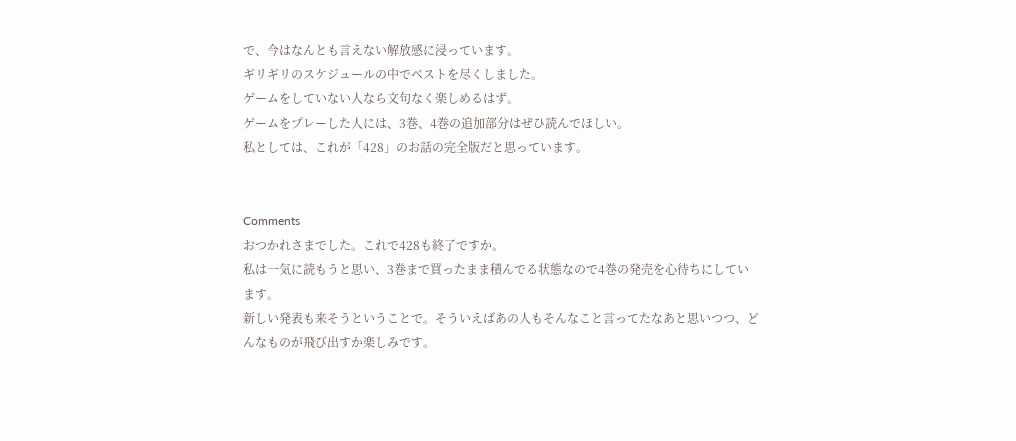で、今はなんとも言えない解放感に浸っています。
ギリギリのスケジュールの中でベストを尽くしました。
ゲームをしていない人なら文句なく楽しめるはず。
ゲームをプレーした人には、3巻、4巻の追加部分はぜひ読んでほしい。
私としては、これが「428」のお話の完全版だと思っています。


Comments
おつかれさまでした。これで428も終了ですか。
私は一気に読もうと思い、3巻まで買ったまま積んでる状態なので4巻の発売を心待ちにしています。
新しい発表も来そうということで。そういえばあの人もそんなこと言ってたなあと思いつつ、どんなものが飛び出すか楽しみです。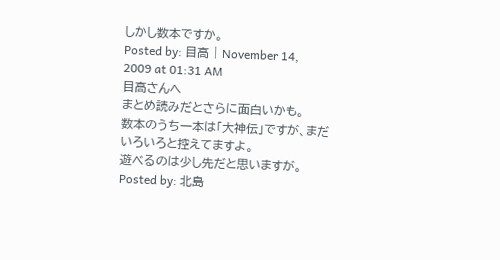しかし数本ですか。
Posted by: 目高 | November 14, 2009 at 01:31 AM
目高さんへ
まとめ読みだとさらに面白いかも。
数本のうち一本は「大神伝」ですが、まだいろいろと控えてますよ。
遊べるのは少し先だと思いますが。
Posted by: 北島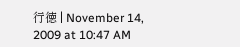行徳 | November 14, 2009 at 10:47 AM